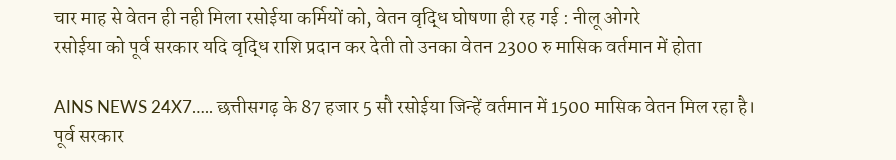चार माह से वेतन ही नही मिला रसोईया कर्मियों को, वेतन वृद्धि घोषणा ही रह गई : नीलू ओगरे
रसोईया को पूर्व सरकार यदि वृद्धि राशि प्रदान कर देती तो उनका वेतन 2300 रु मासिक वर्तमान में होता

AINS NEWS 24X7….. छत्तीसगढ़ के 87 हजार 5 सौ रसोईया जिन्हें वर्तमान में 1500 मासिक वेतन मिल रहा है। पूर्व सरकार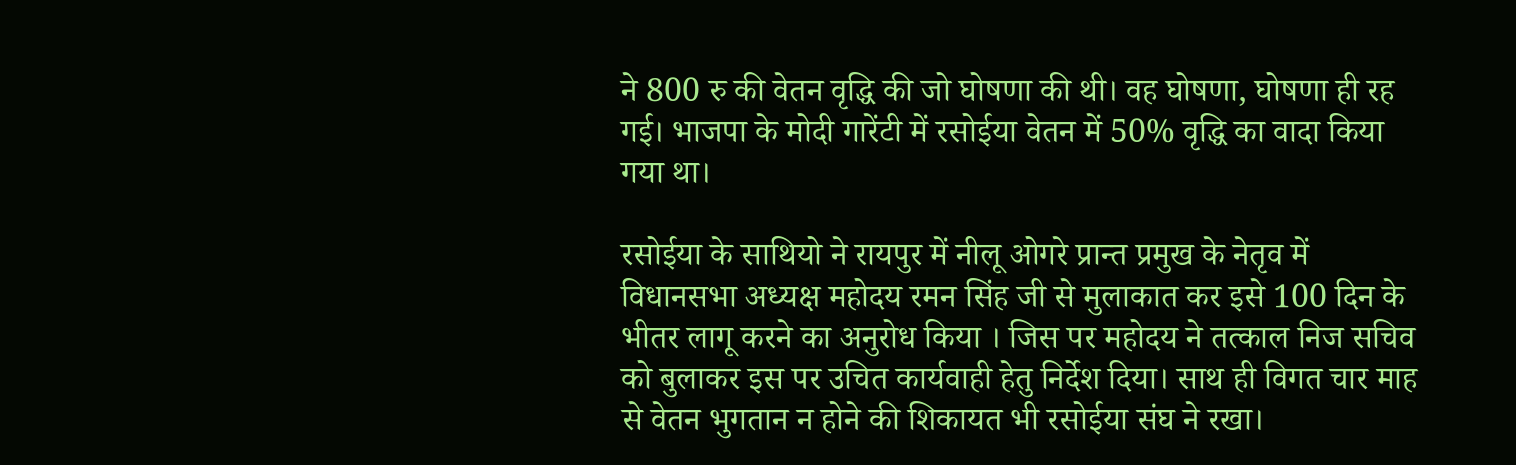ने 800 रु की वेतन वृद्धि की जो घोषणा की थी। वह घोषणा, घोषणा ही रह गई। भाजपा के मोदी गारेंटी में रसोईया वेतन में 50% वृद्धि का वादा किया गया था।

रसोईया के साथियो ने रायपुर में नीलू ओगरे प्रान्त प्रमुख के नेतृव में विधानसभा अध्यक्ष महोदय रमन सिंह जी से मुलाकात कर इसे 100 दिन के भीतर लागू करने का अनुरोध किया । जिस पर महोदय ने तत्काल निज सचिव को बुलाकर इस पर उचित कार्यवाही हेतु निर्देश दिया। साथ ही विगत चार माह से वेतन भुगतान न होने की शिकायत भी रसोईया संघ ने रखा।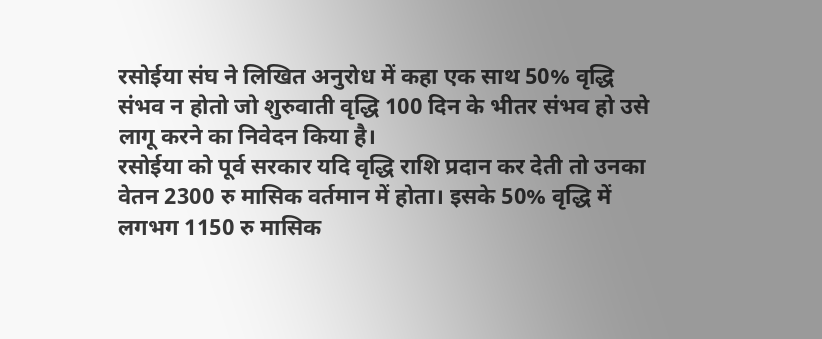रसोईया संघ ने लिखित अनुरोध में कहा एक साथ 50% वृद्धि संभव न होतो जो शुरुवाती वृद्धि 100 दिन के भीतर संभव हो उसे लागू करने का निवेदन किया है।
रसोईया को पूर्व सरकार यदि वृद्धि राशि प्रदान कर देती तो उनका वेतन 2300 रु मासिक वर्तमान में होता। इसके 50% वृद्धि में लगभग 1150 रु मासिक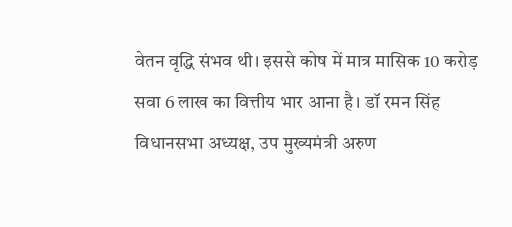वेतन वृद्धि संभव थी। इससे कोष में मात्र मासिक 10 करोड़ सवा 6 लाख का वित्तीय भार आना है। डॉ रमन सिंह विधानसभा अध्यक्ष, उप मुख्यमंत्री अरुण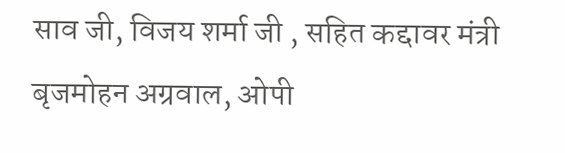साव जी, विजय शर्मा जी , सहित कद्दावर मंत्री बृजमोहन अग्रवाल, ओपी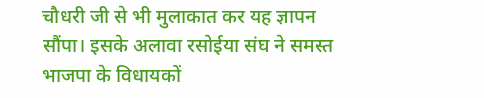चौधरी जी से भी मुलाकात कर यह ज्ञापन सौंपा। इसके अलावा रसोईया संघ ने समस्त भाजपा के विधायकों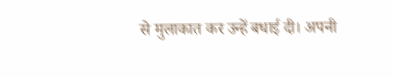से मुलाकात कर उन्हें बधाई दी। अपनी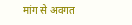मांग से अवगत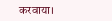करवाया।